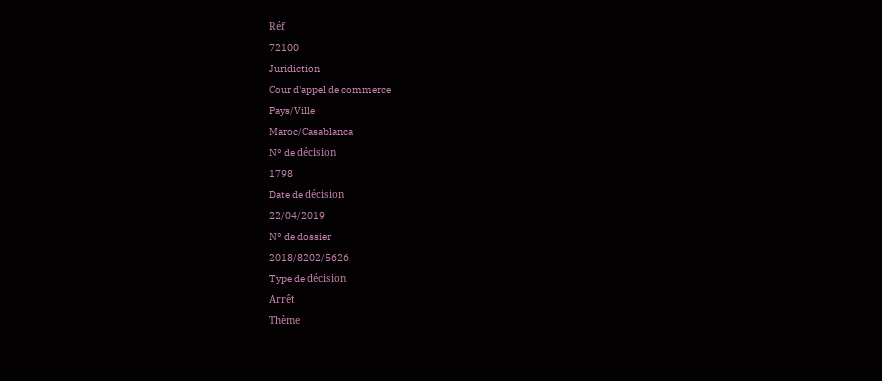Réf
72100
Juridiction
Cour d'appel de commerce
Pays/Ville
Maroc/Casablanca
N° de décision
1798
Date de décision
22/04/2019
N° de dossier
2018/8202/5626
Type de décision
Arrêt
Thème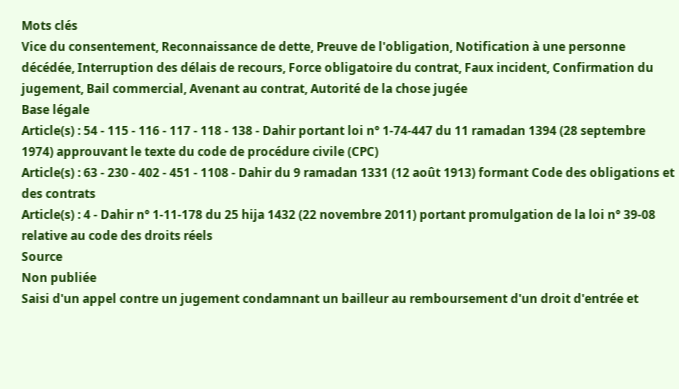Mots clés
Vice du consentement, Reconnaissance de dette, Preuve de l'obligation, Notification à une personne décédée, Interruption des délais de recours, Force obligatoire du contrat, Faux incident, Confirmation du jugement, Bail commercial, Avenant au contrat, Autorité de la chose jugée
Base légale
Article(s) : 54 - 115 - 116 - 117 - 118 - 138 - Dahir portant loi n° 1-74-447 du 11 ramadan 1394 (28 septembre 1974) approuvant le texte du code de procédure civile (CPC)
Article(s) : 63 - 230 - 402 - 451 - 1108 - Dahir du 9 ramadan 1331 (12 août 1913) formant Code des obligations et des contrats
Article(s) : 4 - Dahir n° 1-11-178 du 25 hija 1432 (22 novembre 2011) portant promulgation de la loi n° 39-08 relative au code des droits réels
Source
Non publiée
Saisi d'un appel contre un jugement condamnant un bailleur au remboursement d'un droit d'entrée et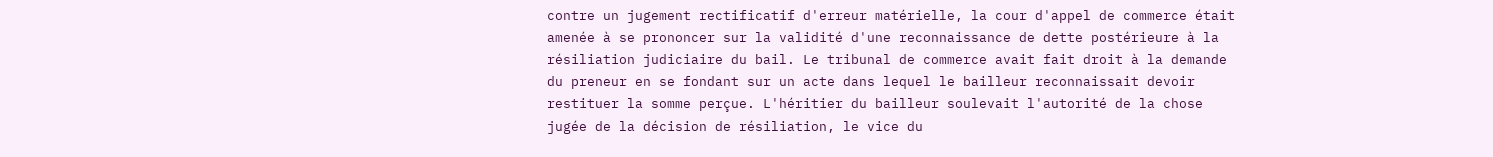contre un jugement rectificatif d'erreur matérielle, la cour d'appel de commerce était amenée à se prononcer sur la validité d'une reconnaissance de dette postérieure à la résiliation judiciaire du bail. Le tribunal de commerce avait fait droit à la demande du preneur en se fondant sur un acte dans lequel le bailleur reconnaissait devoir restituer la somme perçue. L'héritier du bailleur soulevait l'autorité de la chose jugée de la décision de résiliation, le vice du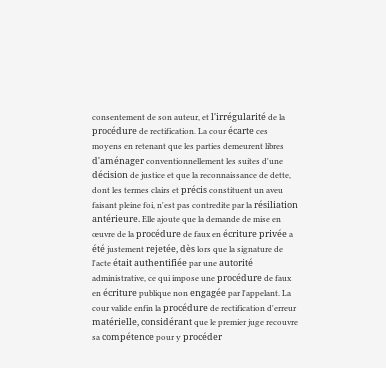consentement de son auteur, et l'irrégularité de la procédure de rectification. La cour écarte ces moyens en retenant que les parties demeurent libres d'aménager conventionnellement les suites d'une décision de justice et que la reconnaissance de dette, dont les termes clairs et précis constituent un aveu faisant pleine foi, n'est pas contredite par la résiliation antérieure. Elle ajoute que la demande de mise en œuvre de la procédure de faux en écriture privée a été justement rejetée, dès lors que la signature de l'acte était authentifiée par une autorité administrative, ce qui impose une procédure de faux en écriture publique non engagée par l'appelant. La cour valide enfin la procédure de rectification d'erreur matérielle, considérant que le premier juge recouvre sa compétence pour y procéder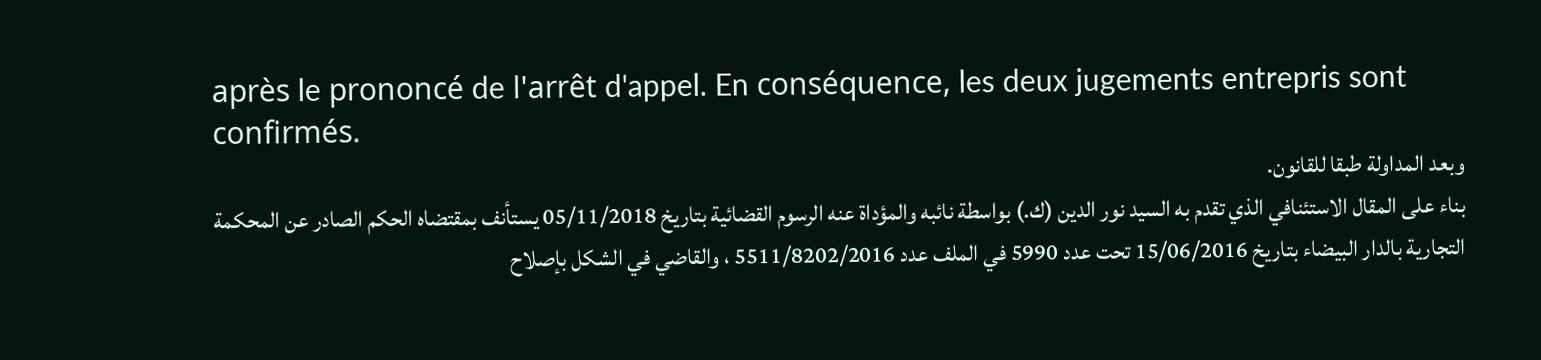après le prononcé de l'arrêt d'appel. En conséquence, les deux jugements entrepris sont confirmés.
وبعد المداولة طبقا للقانون.
بناء على المقال الاستئنافي الذي تقدم به السيد نور الدين (ك.) بواسطة نائبه والمؤداة عنه الرسوم القضائية بتاريخ 05/11/2018 يستأنف بمقتضاه الحكم الصادر عن المحكمة التجارية بالدار البيضاء بتاريخ 15/06/2016 تحت عدد 5990 في الملف عدد 5511/8202/2016 ، والقاضي في الشكل بإصلاح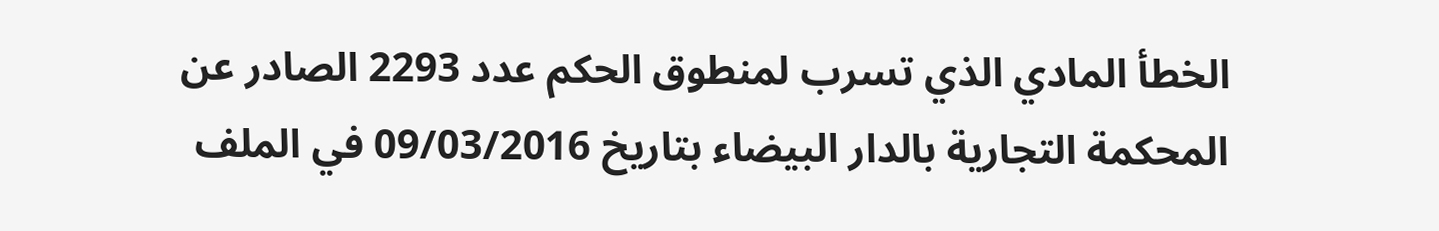الخطأ المادي الذي تسرب لمنطوق الحكم عدد 2293 الصادر عن المحكمة التجارية بالدار البيضاء بتاريخ 09/03/2016 في الملف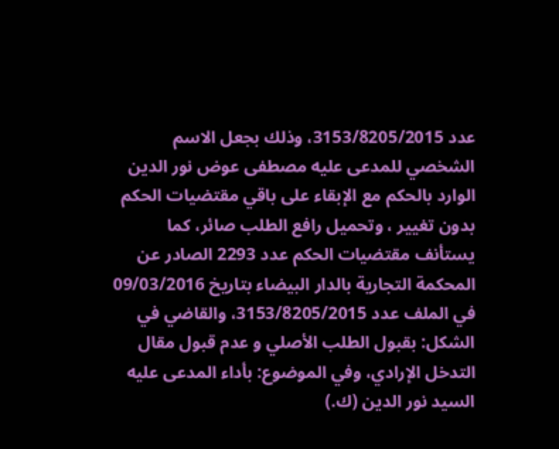عدد 3153/8205/2015، وذلك بجعل الاسم الشخصي للمدعى عليه مصطفى عوض نور الدين الوارد بالحكم مع الإبقاء على باقي مقتضيات الحكم بدون تغيير ، وتحميل رافع الطلب صائر، كما يستأنف مقتضيات الحكم عدد 2293 الصادر عن المحكمة التجارية بالدار البيضاء بتاريخ 09/03/2016 في الملف عدد 3153/8205/2015، والقاضي في الشكل: بقبول الطلب الأصلي و عدم قبول مقال التدخل الإرادي، وفي الموضوع: بأداء المدعى عليه السيد نور الدين (ك.)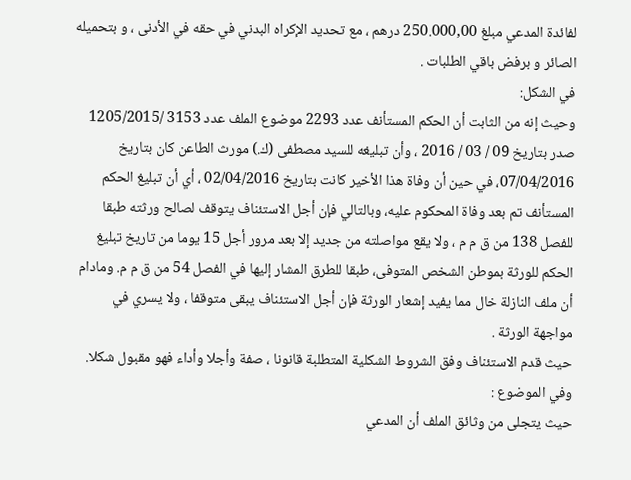لفائدة المدعي مبلغ 250.000,00 درهم ، مع تحديد الإكراه البدني في حقه في الأدنى ، و بتحميله الصائر و برفض باقي الطلبات .
في الشكل:
وحيث إنه من الثابت أن الحكم المستأنف عدد 2293 موضوع الملف عدد 3153 /1205/2015 صدر بتاريخ 09 / 03 / 2016 ، وأن تبليغه للسيد مصطفى (ك.) مورث الطاعن كان بتاريخ 07/04/2016، في حين أن وفاة هذا الأخير كانت بتاريخ 02/04/2016 ، أي أن تبليغ الحكم المستأنف تم بعد وفاة المحكوم عليه، وبالتالي فإن أجل الاستئناف يتوقف لصالح ورثته طبقا للفصل 138 من ق م م ، ولا يقع مواصلته من جديد إلا بعد مرور أجل 15 يوما من تاريخ تبليغ الحكم للورثة بموطن الشخص المتوفى، طبقا للطرق المشار إليها في الفصل 54 من ق م م. ومادام أن ملف النازلة خال مما يفيد إشعار الورثة فإن أجل الاستئناف يبقى متوقفا ، ولا يسري في مواجهة الورثة .
حيث قدم الاستئناف وفق الشروط الشكلية المتطلبة قانونا ، صفة وأجلا وأداء فهو مقبول شكلا.
وفي الموضوع :
حيث يتجلى من وثائق الملف أن المدعي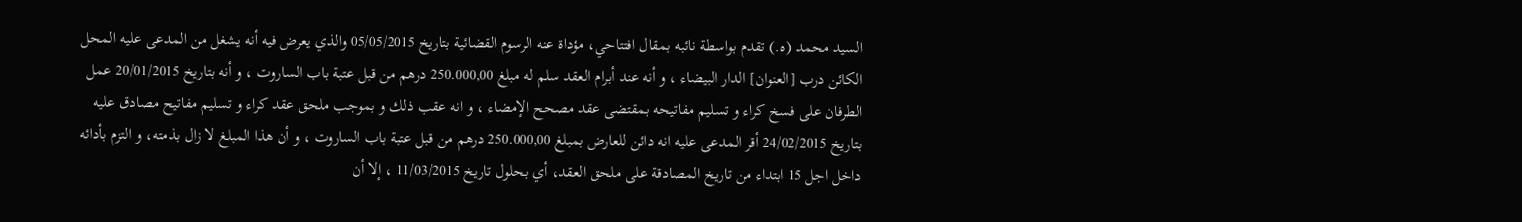السيد محمد (ه.) تقدم بواسطة نائبه بمقال افتتاحي، مؤداة عنه الرسوم القضائية بتاريخ 05/05/2015 والذي يعرض فيه أنه يشغل من المدعى عليه المحل الكائن درب [العنوان] الدار البيضاء ، و أنه عند أبرام العقد سلم له مبلغ 250.000,00 درهم من قبل عتبة باب الساروت ، و أنه بتاريخ 20/01/2015 عمل الطرفان على فسخ كراء و تسليم مفاتيحه بمقتضى عقد مصحح الإمضاء ، و انه عقب ذلك و بموجب ملحق عقد كراء و تسليم مفاتيح مصادق عليه بتاريخ 24/02/2015 أقر المدعى عليه انه دائن للعارض بمبلغ 250.000,00 درهم من قبل عتبة باب الساروت ، و أن هذا المبلغ لا زال بذمته، و التزم بأدائه داخل اجل 15 ابتداء من تاريخ المصادقة على ملحق العقد، أي بحلول تاريخ 11/03/2015 ، إلا أن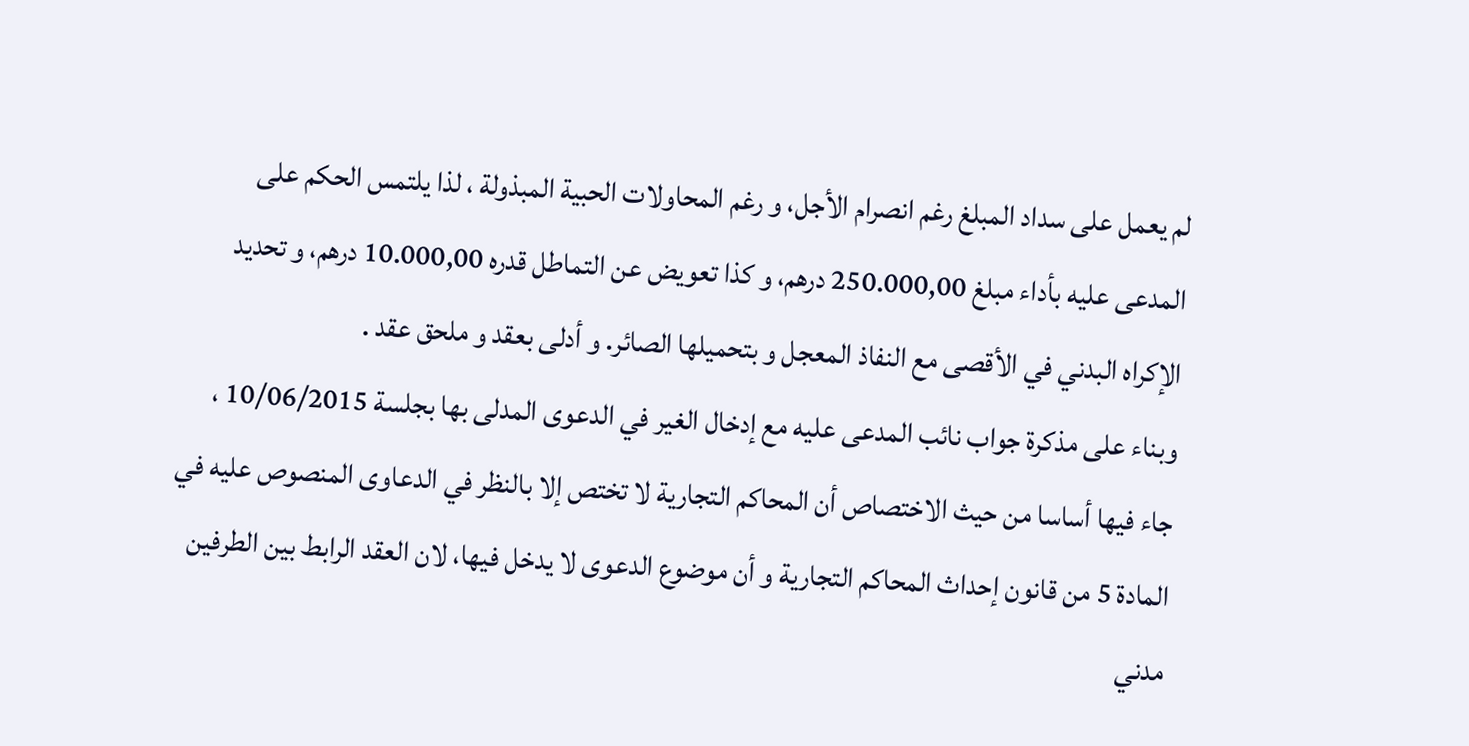لم يعمل على سداد المبلغ رغم انصرام الأجل، و رغم المحاولات الحبية المبذولة ، لذا يلتمس الحكم على المدعى عليه بأداء مبلغ 250.000,00 درهم، و كذا تعويض عن التماطل قدره 10.000,00 درهم، و تحديد الإكراه البدني في الأقصى مع النفاذ المعجل و بتحميلها الصائر. و أدلى بعقد و ملحق عقد .
وبناء على مذكرة جواب نائب المدعى عليه مع إدخال الغير في الدعوى المدلى بها بجلسة 10/06/2015 ، جاء فيها أساسا من حيث الاختصاص أن المحاكم التجارية لا تختص إلا بالنظر في الدعاوى المنصوص عليه في المادة 5 من قانون إحداث المحاكم التجارية و أن موضوع الدعوى لا يدخل فيها، لان العقد الرابط بين الطرفين مدني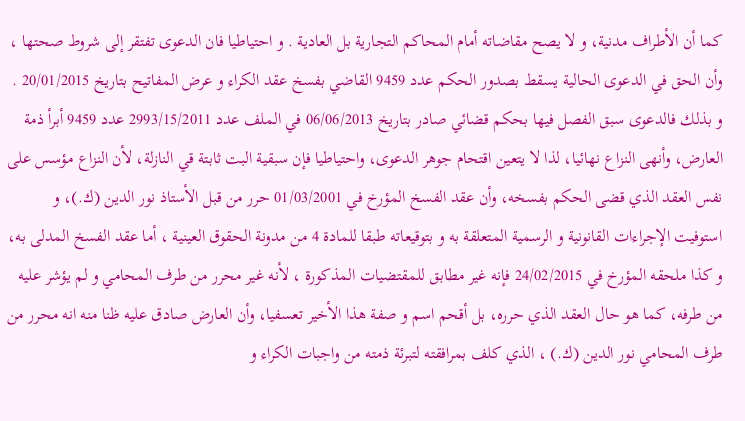كما أن الأطراف مدنية، و لا يصح مقاضاته أمام المحاكم التجارية بل العادية . و احتياطيا فان الدعوى تفتقر إلى شروط صحتها ، وأن الحق في الدعوى الحالية يسقط بصدور الحكم عدد 9459 القاضي بفسخ عقد الكراء و عرض المفاتيح بتاريخ 20/01/2015 . و بذلك فالدعوى سبق الفصل فيها بحكم قضائي صادر بتاريخ 06/06/2013 في الملف عدد 2993/15/2011 عدد 9459 أبرأ ذمة العارض، وأنهى النزاع نهائيا، لذا لا يتعين اقتحام جوهر الدعوى، واحتياطيا فإن سبقية البت ثابتة قي النازلة، لأن النزاع مؤسس على نفس العقد الذي قضى الحكم بفسخه، وأن عقد الفسخ المؤرخ في 01/03/2001 حرر من قبل الأستاذ نور الدين (ك.)، و استوفيت الإجراءات القانونية و الرسمية المتعلقة به و بتوقيعاته طبقا للمادة 4 من مدونة الحقوق العينية ، أما عقد الفسخ المدلى به، و كذا ملحقه المؤرخ في 24/02/2015 فإنه غير مطابق للمقتضيات المذكورة ، لأنه غير محرر من طرف المحامي و لم يؤشر عليه من طرفه، كما هو حال العقد الذي حرره، بل أقحم اسم و صفة هذا الأخير تعسفيا، وأن العارض صادق عليه ظنا منه انه محرر من طرف المحامي نور الدين (ك.) ، الذي كلف بمرافقته لتبرئة ذمته من واجبات الكراء و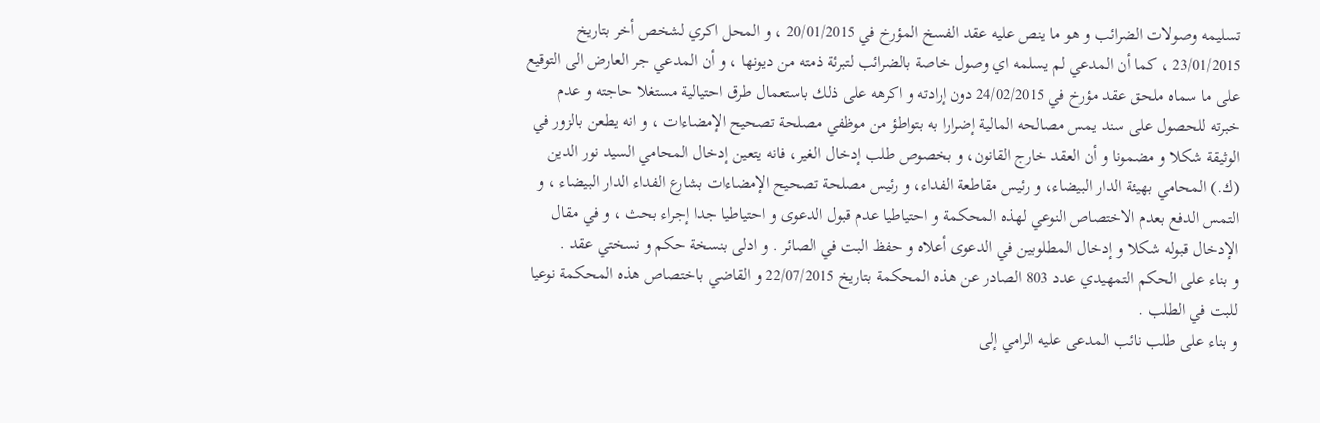تسليمه وصولات الضرائب و هو ما ينص عليه عقد الفسخ المؤرخ في 20/01/2015 ، و المحل اكري لشخص أخر بتاريخ 23/01/2015 ، كما أن المدعي لم يسلمه اي وصول خاصة بالضرائب لتبرئة ذمته من ديونها ، و أن المدعي جر العارض الى التوقيع على ما سماه ملحق عقد مؤرخ في 24/02/2015 دون إرادته و اكرهه على ذلك باستعمال طرق احتيالية مستغلا حاجته و عدم خبرته للحصول على سند يمس مصالحه المالية إضرارا به بتواطؤ من موظفي مصلحة تصحيح الإمضاءات ، و انه يطعن بالزور في الوثيقة شكلا و مضمونا و أن العقد خارج القانون، و بخصوص طلب إدخال الغير، فانه يتعين إدخال المحامي السيد نور الدين (ك.) المحامي بهيئة الدار البيضاء، و رئيس مقاطعة الفداء، و رئيس مصلحة تصحيح الإمضاءات بشارع الفداء الدار البيضاء ، و التمس الدفع بعدم الاختصاص النوعي لهذه المحكمة و احتياطيا عدم قبول الدعوى و احتياطيا جدا إجراء بحث ، و في مقال الإدخال قبوله شكلا و إدخال المطلوبين في الدعوى أعلاه و حفظ البت في الصائر . و ادلى بنسخة حكم و نسختي عقد .
و بناء على الحكم التمهيدي عدد 803 الصادر عن هذه المحكمة بتاريخ 22/07/2015 و القاضي باختصاص هذه المحكمة نوعيا للبت في الطلب .
و بناء على طلب نائب المدعى عليه الرامي إلى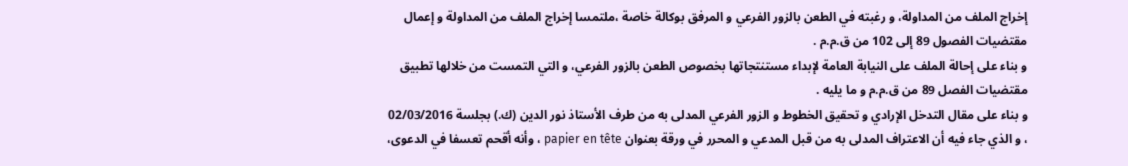إخراج الملف من المداولة، و رغبته في الطعن بالزور الفرعي و المرفق بوكالة خاصة ،ملتمسا إخراج الملف من المداولة و إعمال مقتضيات الفصول 89 إلى 102 من ق.م.م .
و بناء على إحالة الملف على النيابة العامة لإبداء مستنتجاتها بخصوص الطعن بالزور الفرعي، و التي التمست من خلالها تطبيق مقتضيات الفصل 89 من ق.م.م و ما يليه .
و بناء على مقال التدخل الإرادي و تحقيق الخطوط و الزور الفرعي المدلى به من طرف الأستاذ نور الدين (ك.) بجلسة 02/03/2016 ، و الذي جاء فيه أن الاعتراف المدلى به من قبل المدعي و المحرر في ورقة بعنوان papier en tête ، وأنه أقحم تعسفا في الدعوى،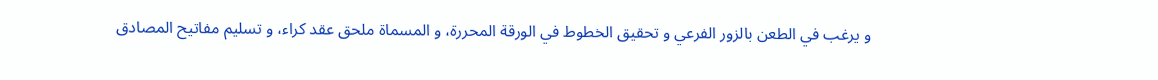و يرغب في الطعن بالزور الفرعي و تحقيق الخطوط في الورقة المحررة، و المسماة ملحق عقد كراء، و تسليم مفاتيح المصادق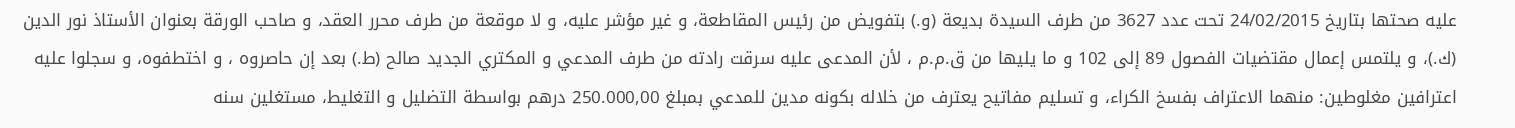عليه صحتها بتاريخ 24/02/2015 تحت عدد 3627 من طرف السيدة بديعة (و.) بتفويض من رئيس المقاطعة، و غير مؤشر عليه، و لا موقعة من طرف محرر العقد، و صاحب الورقة بعنوان الأستاذ نور الدين (ك.)، و يلتمس إعمال مقتضيات الفصول 89 إلى 102 و ما يليها من ق.م.م ، لأن المدعى عليه سرقت رادته من طرف المدعي و المكتري الجديد صالح (ط.) بعد إن حاصروه ، و اختطفوه، و سجلوا عليه اعترافين مغلوطين: منهما الاعتراف بفسخ الكراء، و تسليم مفاتيح يعترف من خلاله بكونه مدين للمدعي بمبلغ 250.000,00 درهم بواسطة التضليل و التغليط، مستغلين سنه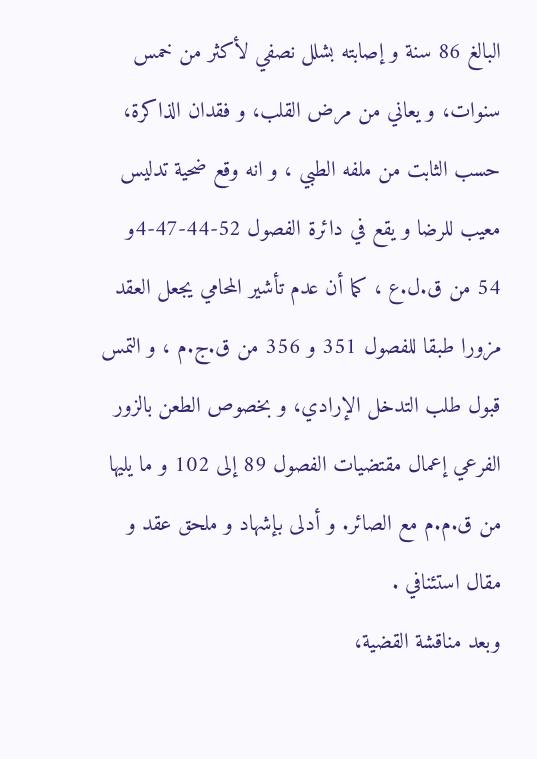البالغ 86 سنة و إصابته بشلل نصفي لأكثر من خمس سنوات، و يعاني من مرض القلب، و فقدان الذاكرة، حسب الثابت من ملفه الطبي ، و انه وقع ضحية تدليس معيب للرضا و يقع في دائرة الفصول 52-44-47-4و 54 من ق.ل.ع ، كما أن عدم تأشير المحامي يجعل العقد مزورا طبقا للفصول 351 و 356 من ق.ج.م ، و التمس قبول طلب التدخل الإرادي، و بخصوص الطعن بالزور الفرعي إعمال مقتضيات الفصول 89 إلى 102 و ما يليها من ق.م.م مع الصائر. و أدلى بإشهاد و ملحق عقد و مقال استئنافي .
وبعد مناقشة القضية،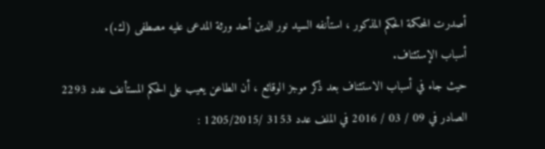أصدرت المحكمة الحكم المذكور ، استأنفه السيد نور الدين أحد ورثة المدعى عليه مصطفى (ك.).
أسباب الإستئناف.
حيث جاء في أسباب الاستئناف بعد ذكر موجز الوقائع ، أن الطاعن يعيب على الحكم المستأنف عدد 2293 الصادر في 09 / 03 / 2016 في الملف عدد 3153 /1205/2015 :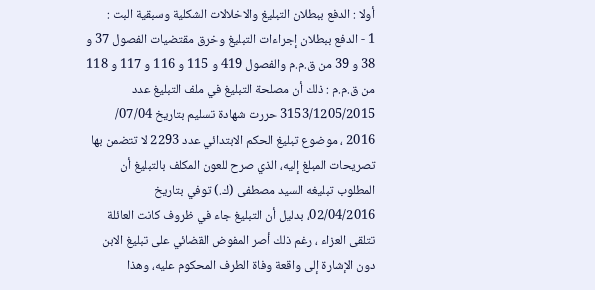أولا : الدفع ببطلان التبليغ والاخلالات الشكلية وسبقية البت :
1 - الدفع ببطلان إجراءات التبليغ وخرق مقتضيات الفصول 37 و 38 و 39 من ق.م.م والفصول 419 و 115 و 116 و 117 و 118 من ق.م.م : ذلك أن مصلحة التبليغ في ملف التبليغ عدد 3153/1205/2015 حررت شهادة تسليم بتاريخ 07/04/ 2016 ، موضوع تبليغ الحكم الابتدائي عدد 2293 لا تتضمن بها تصريحات المبلغ إليه، الذي صرح للعون المكلف بالتبليغ أن المطلوب تبليغه السيد مصطفى (ك.) توفي بتاريخ 02/04/2016، بدليل أن التبليغ جاء في ظروف كانت العائلة تتلقى العزاء ، رغم ذلك أصر المفوض القضائي على تبليغ الابن دون الإشارة إلى واقعة وفاة الطرف المحكوم عليه، وهذا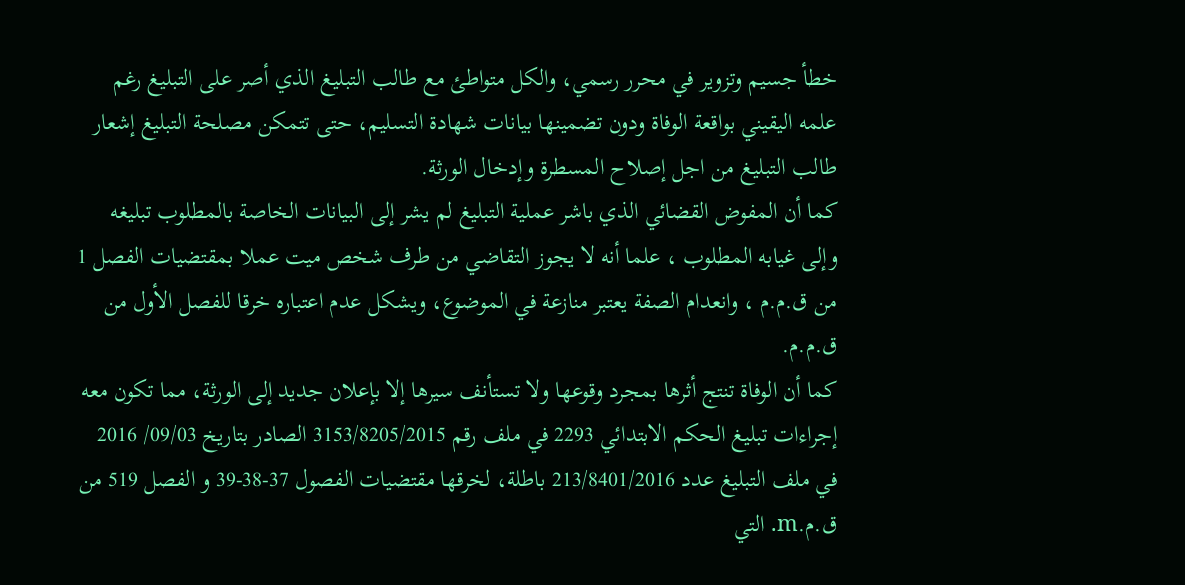خطأ جسيم وتزوير في محرر رسمي، والكل متواطئ مع طالب التبليغ الذي أصر على التبليغ رغم علمه اليقيني بواقعة الوفاة ودون تضمينها بيانات شهادة التسليم، حتى تتمكن مصلحة التبليغ إشعار طالب التبليغ من اجل إصلاح المسطرة وإدخال الورثة.
كما أن المفوض القضائي الذي باشر عملية التبليغ لم يشر إلى البيانات الخاصة بالمطلوب تبليغه وإلى غيابه المطلوب ، علما أنه لا يجوز التقاضي من طرف شخص ميت عملا بمقتضيات الفصل 1 من ق.م.م ، وانعدام الصفة يعتبر منازعة في الموضوع، ويشكل عدم اعتباره خرقا للفصل الأول من ق.م.م.
كما أن الوفاة تنتج أثرها بمجرد وقوعها ولا تستأنف سیرها إلا بإعلان جديد إلى الورثة، مما تكون معه إجراءات تبليغ الحكم الابتدائي 2293 في ملف رقم 3153/8205/2015 الصادر بتاريخ 09/03/ 2016 في ملف التبليغ عدد 213/8401/2016 باطلة، لخرقها مقتضيات الفصول 37-38-39 و الفصل 519 من ق.م.m. التي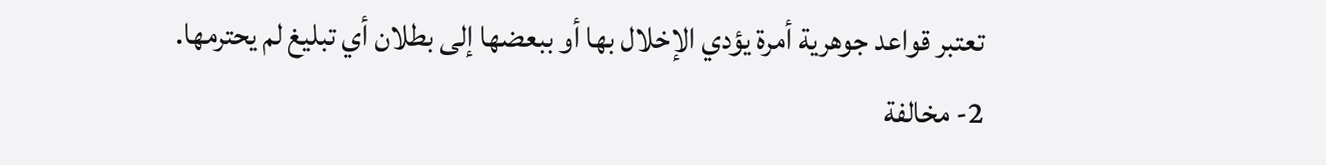تعتبر قواعد جوهرية أمرة يؤدي الإخلال بها أو ببعضها إلى بطلان أي تبليغ لم يحترمها.
2- مخالفة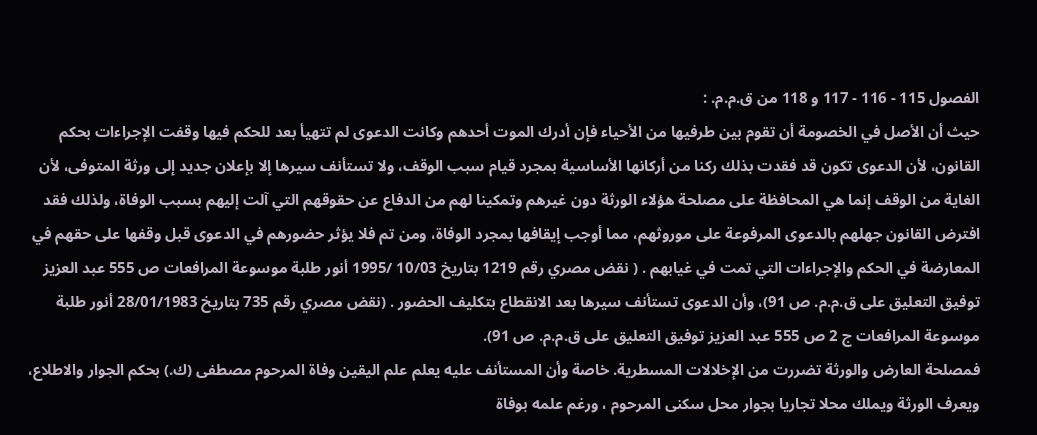الفصول 115 - 116 - 117 و 118 من ق.م.م. :
حيث أن الأصل في الخصومة أن تقوم بين طرفيها من الأحياء فإن أدرك الموت أحدهم وكانت الدعوى لم تتهيأ بعد للحكم فيها وقفت الإجراءات بحكم القانون، لأن الدعوى تكون قد فقدت بذلك ركنا من أركانها الأساسية بمجرد قیام سبب الوقف، ولا تستأنف سيرها إلا بإعلان جديد إلى ورثة المتوفى، لأن الغاية من الوقف إنما هي المحافظة على مصلحة هؤلاء الورثة دون غيرهم وتمكينا لهم من الدفاع عن حقوقهم التي آلت إليهم بسبب الوفاة، ولذلك فقد افترض القانون جهلهم بالدعوى المرفوعة على موروثهم، مما أوجب إيقافها بمجرد الوفاة، ومن تم فلا يؤثر حضورهم في الدعوى قبل وقفها على حقهم في المعارضة في الحكم والإجراءات التي تمت في غيابهم . ( نقض مصري رقم 1219 بتاريخ 10/03 /1995 أنور طلبة موسوعة المرافعات ص 555 عبد العزيز توفيق التعليق على ق.م.م. ص 91)، وأن الدعوى تستأنف سيرها بعد الانقطاع بتكليف الحضور . (نقض مصري رقم 735 بتاريخ 28/01/1983 أنور طلبة موسوعة المرافعات ج 2 ص 555 عبد العزيز توفيق التعليق على ق.م.م. ص 91).
فمصلحة العارض والورثة تضررت من الإخلالات المسطرية. خاصة وأن المستأنف عليه يعلم علم اليقين وفاة المرحوم مصطفى (ك.) بحكم الجوار والاطلاع، ويعرف الورثة ويملك محلا تجاريا بجوار محل سكنى المرحوم ، ورغم علمه بوفاة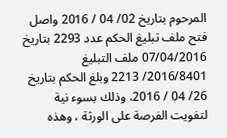المرحوم بتاريخ 02/ 04 / 2016 واصل فتح ملف تبليغ الحكم عدد 2293 بتاريخ 07/04/2016 ملف التبليغ 2016/8401/ 2213 وبلغ الحكم بتاريخ 26/ 04 / 2016، وذلك بسوء نية لتفويت الفرصة على الورثة ، وهذه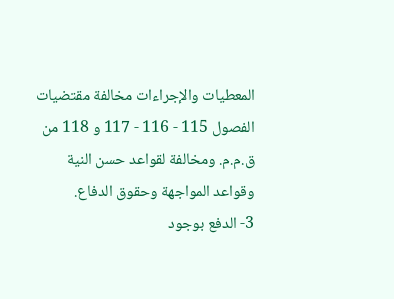المعطيات والإجراءات مخالفة مقتضيات الفصول 115 - 116 - 117 و 118 من ق.م.م. ومخالفة لقواعد حسن النية وقواعد المواجهة وحقوق الدفاع.
3- الدفع بوجود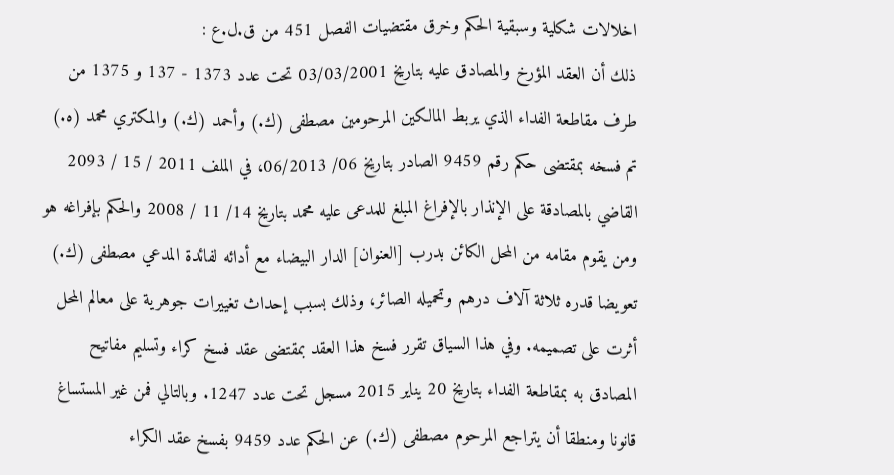اخلالات شكلية وسبقية الحكم وخرق مقتضيات الفصل 451 من ق.ل.ع :
ذلك أن العقد المؤرخ والمصادق عليه بتاريخ 03/03/2001 تحت عدد 1373 - 137 و 1375 من طرف مقاطعة الفداء الذي يربط المالكين المرحومين مصطفى (ك.) وأحمد (ك.) والمكتري محمد (ه.) تم فسخه بمقتضى حكم رقم 9459 الصادر بتاريخ 06/ 06/2013، في الملف 2011 / 15 / 2093 القاضي بالمصادقة على الإنذار بالإفراغ المبلغ للمدعى عليه محمد بتاريخ 14/ 11 / 2008 والحكم بإفراغه هو ومن يقوم مقامه من المحل الكائن بدرب [العنوان] الدار البيضاء مع أدائه لفائدة المدعي مصطفى (ك.) تعويضا قدره ثلاثة آلاف درهم وتحميله الصائر، وذلك بسبب إحداث تغييرات جوهرية على معالم المحل أثرت على تصميمه. وفي هذا السياق تقرر فسخ هذا العقد بمقتضی عقد فسخ کراء وتسليم مفاتيح المصادق به بمقاطعة الفداء بتاريخ 20 يناير 2015 مسجل تحت عدد 1247. وبالتالي فمن غير المستساغ قانونا ومنطقا أن يتراجع المرحوم مصطفى (ك.) عن الحكم عدد 9459 بفسخ عقد الكراء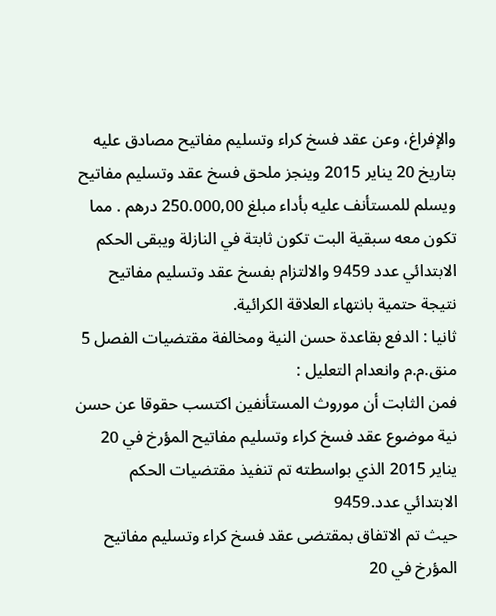والإفراغ، وعن عقد فسخ کراء وتسليم مفاتيح مصادق عليه بتاريخ 20 يناير 2015 وينجز ملحق فسخ عقد وتسليم مفاتيح ويسلم للمستأنف عليه بأداء مبلغ 250.000,00 درهم . مما تكون معه سبقية البت تكون ثابتة في النازلة ويبقى الحكم الابتدائي عدد 9459 والالتزام بفسخ عقد وتسليم مفاتيح نتيجة حتمية بانتهاء العلاقة الكرائية.
ثانيا : الدفع بقاعدة حسن النية ومخالفة مقتضيات الفصل 5 منق.م.م وانعدام التعليل :
فمن الثابت أن موروث المستأنفين اكتسب حقوقا عن حسن نية موضوع عقد فسخ کراء وتسليم مفاتيح المؤرخ في 20 يناير 2015 الذي بواسطته تم تنفيذ مقتضيات الحكم الابتدائي عدد.9459
حيث تم الاتفاق بمقتضی عقد فسخ كراء وتسليم مفاتيح المؤرخ في 20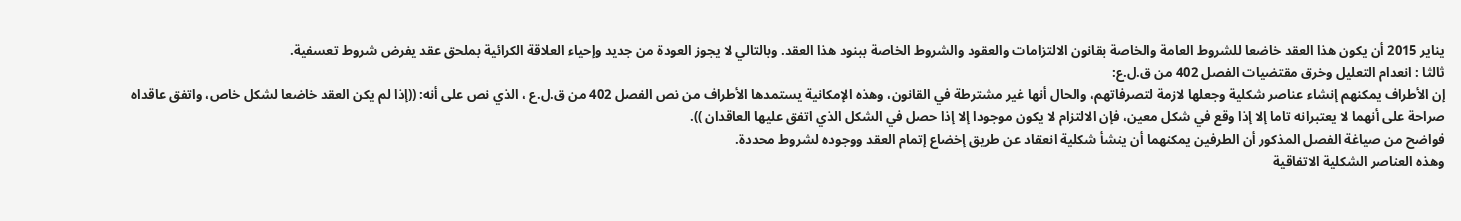يناير 2015 أن يكون هذا العقد خاضعا للشروط العامة والخاصة بقانون الالتزامات والعقود والشروط الخاصة ببنود هذا العقد. وبالتالي لا يجوز العودة من جديد وإحياء العلاقة الكرائية بملحق عقد يفرض شروط تعسفية.
ثالثا : انعدام التعليل وخرق مقتضيات الفصل 402 من ق.ل.ع:
إن الأطراف يمكنهم إنشاء عناصر شكلية وجعلها لازمة لتصرفاتهم، والحال أنها غير مشترطة في القانون، وهذه الإمكانية يستمدها الأطراف من نص الفصل 402 من ق.ل.ع ، الذي نص على أنه: ((إذا لم يكن العقد خاضعا لشكل خاص، واتفق عاقداه صراحة على أنهما لا يعتبرانه تاما إلا إذا وقع في شكل معين، فإن الالتزام لا يكون موجودا إلا إذا حصل في الشكل الذي اتفق عليها العاقدان )).
فواضح من صياغة الفصل المذكور أن الطرفين يمكنهما أن ينشأ شكلية انعقاد عن طريق إخضاع إتمام العقد ووجوده لشروط محددة.
وهذه العناصر الشكلية الاتفاقية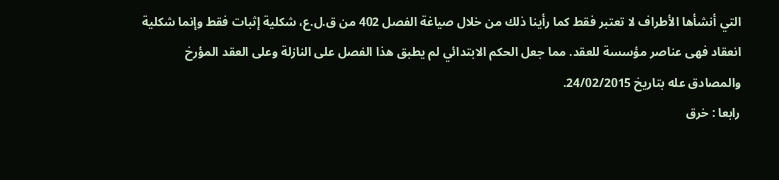التي أنشأها الأطراف لا تعتبر فقط كما رأينا ذلك من خلال صياغة الفصل 402 من ق.ل.ع، شكلية إثبات فقط وإنما شكلية انعقاد فهی عناصر مؤسسة للعقد. مما جعل الحكم الابتدائي لم يطبق هذا الفصل على النازلة وعلى العقد المؤرخ والمصادق عله بتاريخ 24/02/2015.
رابعا : خرق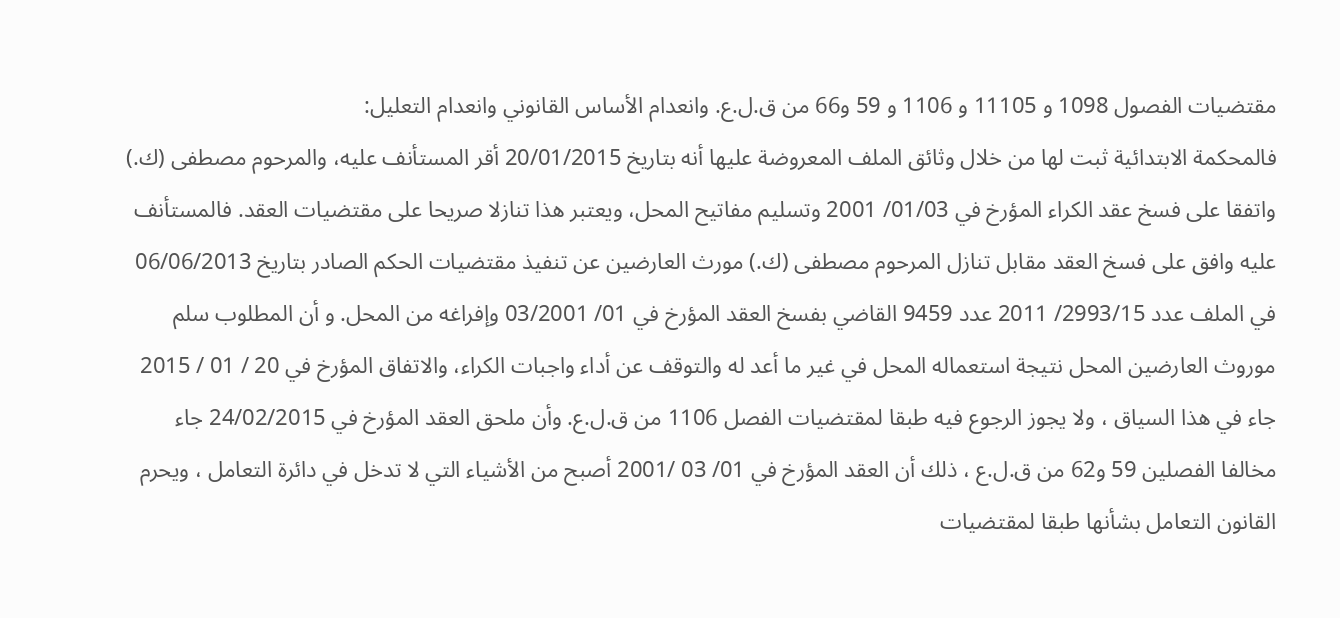مقتضيات الفصول 1098 و 11105 و 1106 و 59 و66 من ق.ل.ع. وانعدام الأساس القانوني وانعدام التعليل:
فالمحكمة الابتدائية ثبت لها من خلال وثائق الملف المعروضة عليها أنه بتاريخ 20/01/2015 أقر المستأنف عليه، والمرحوم مصطفى (ك.) واتفقا على فسخ عقد الكراء المؤرخ في 01/03/ 2001 وتسليم مفاتيح المحل، ويعتبر هذا تنازلا صريحا على مقتضیات العقد. فالمستأنف عليه وافق على فسخ العقد مقابل تنازل المرحوم مصطفى (ك.) مورث العارضين عن تنفيذ مقتضيات الحكم الصادر بتاريخ 06/06/2013 في الملف عدد 2993/15/ 2011 عدد 9459 القاضي بفسخ العقد المؤرخ في 01/ 03/2001 وإفراغه من المحل. و أن المطلوب سلم موروث العارضين المحل نتيجة استعماله المحل في غير ما أعد له والتوقف عن أداء واجبات الكراء، والاتفاق المؤرخ في 20 / 01 / 2015 جاء في هذا السياق ، ولا يجوز الرجوع فيه طبقا لمقتضيات الفصل 1106 من ق.ل.ع. وأن ملحق العقد المؤرخ في 24/02/2015 جاء مخالفا الفصلين 59 و62 من ق.ل.ع ، ذلك أن العقد المؤرخ في 01/ 03 /2001 أصبح من الأشياء التي لا تدخل في دائرة التعامل ، ويحرم القانون التعامل بشأنها طبقا لمقتضيات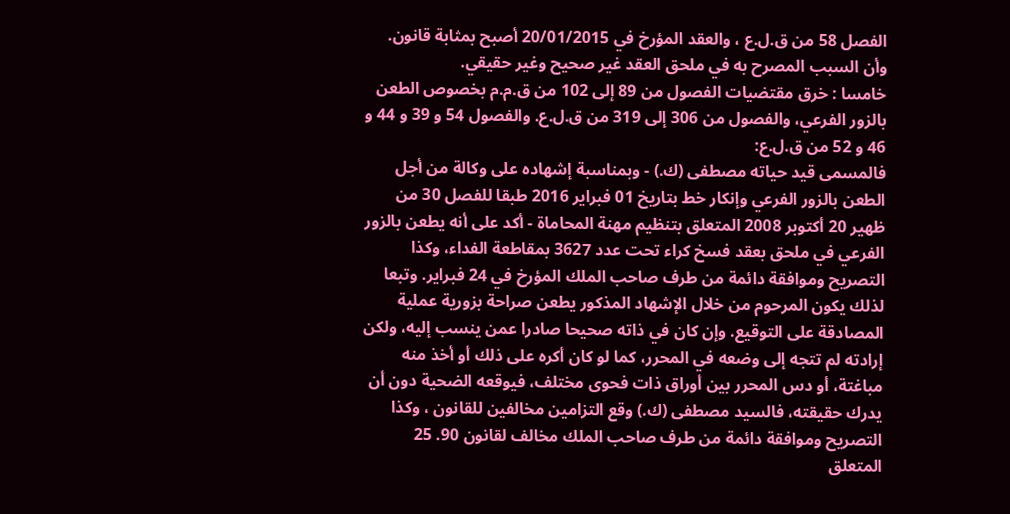الفصل 58 من ق.ل.ع ، والعقد المؤرخ في 20/01/2015 أصبح بمثابة قانون. وأن السبب المصرح به في ملحق العقد غير صحيح وغیر حقيقي.
خامسا : خرق مقتضيات الفصول من 89 إلى 102 من ق.م.م بخصوص الطعن بالزور الفرعي، والفصول من 306 إلى 319 من ق.ل.ع. والفصول 54 و 39 و 44 و 46 و 52 من ق.ل.ع:
فالمسمى قيد حياته مصطفى (ك.) - وبمناسبة إشهاده على وكالة من أجل الطعن بالزور الفرعي وإنکار خط بتاريخ 01 فبراير 2016 طبقا للفصل 30 من ظهير 20 أكتوبر 2008 المتعلق بتنظيم مهنة المحاماة - أكد على أنه يطعن بالزور الفرعي في ملحق بعقد فسخ كراء تحت عدد 3627 بمقاطعة الفداء، وكذا التصريح وموافقة دائمة من طرف صاحب الملك المؤرخ في 24 فبراير. وتبعا لذلك يكون المرحوم من خلال الإشهاد المذكور يطعن صراحة بزورية عملية المصادقة على التوقيع. وإن كان في ذاته صحيحا صادرا عمن ينسب إليه، ولكن إرادته لم تتجه إلى وضعه في المحرر، كما لو كان أكره على ذلك أو أخذ منه مباغتة، أو دس المحرر بين أوراق ذات فحوى مختلف، فيوقعه الضحية دون أن يدرك حقيقته، فالسيد مصطفى (ك.) وقع التزامين مخالفين للقانون ، وكذا التصريح وموافقة دائمة من طرف صاحب الملك مخالف لقانون 90. 25 المتعلق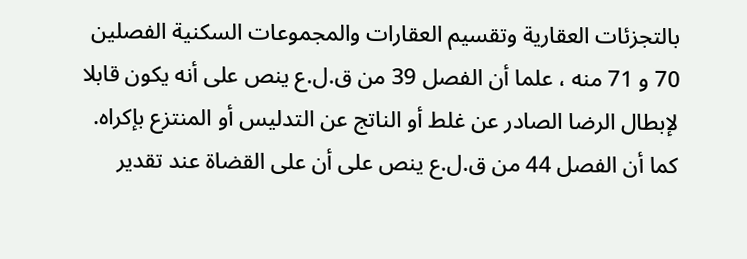بالتجزئات العقارية وتقسيم العقارات والمجموعات السكنية الفصلين 70 و 71 منه ، علما أن الفصل 39 من ق.ل.ع ينص على أنه يكون قابلا لإبطال الرضا الصادر عن غلط أو الناتج عن التدليس أو المنتزع بإكراه.
كما أن الفصل 44 من ق.ل.ع ينص على أن على القضاة عند تقدير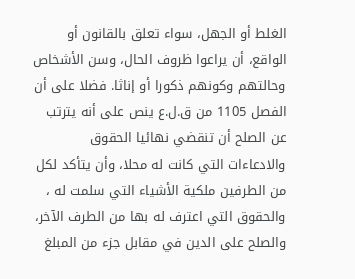الغلط أو الجهل، سواء تعلق بالقانون أو الواقع، أن يراعوا ظروف الحال، وسن الأشخاص وحالتهم وكونهم ذكورا أو إناثا. فضلا على أن الفصل 1105 من ق.ل.ع ينص على أنه يترتب عن الصلح أن تنقضي نهائيا الحقوق والادعاءات التي كانت له محلا، وأن يتأكد لكل من الطرفين ملكية الأشياء التي سلمت له ، والحقوق التي اعترف له بها من الطرف الآخر، والصلح على الدين في مقابل جزء من المبلغ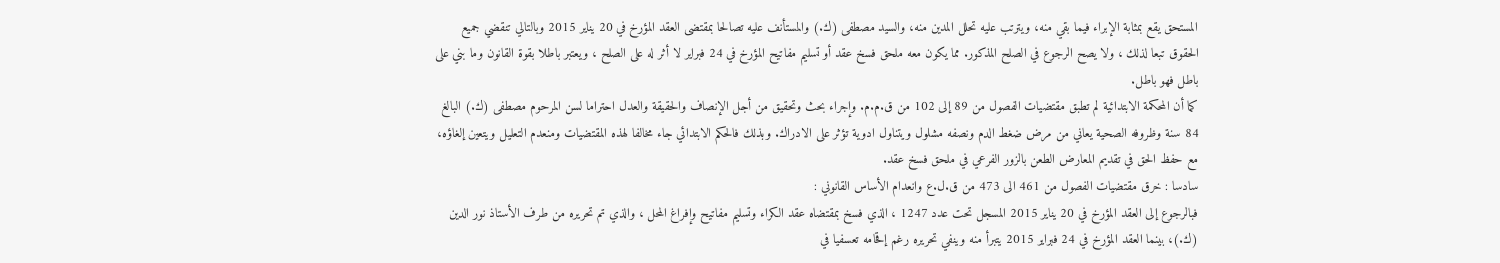المستحق يقع بمثابة الإبراء فيما بقي منه، ويترتب عليه تحلل المدين منه، والسيد مصطفى (ك.) والمستأنف عليه تصالحا بمقتضى العقد المؤرخ في 20 يناير 2015 وبالتالي تنقضي جميع الحقوق تبعا لذلك ، ولا يصح الرجوع في الصلح المذكور. مما يكون معه ملحق فسخ عقد أو تسليم مفاتيح المؤرخ في 24 فبراير لا أثر له على الصلح ، ويعتبر باطلا بقوة القانون وما بني على باطل فهو باطل.
كما أن المحكمة الابتدائية لم تطبق مقتضيات الفصول من 89 إلى 102 من ق.م.م. وإجراء بحث وتحقيق من أجل الإنصاف والحقيقة والعدل احتراما لسن المرحوم مصطفى (ك.) البالغ 84 سنة وظروفه الصحية يعاني من مرض ضغط الدم ونصفه مشلول ويتناول ادوية تؤثر على الادراك. وبذلك فالحكم الابتدائي جاء مخالفا لهذه المقتضيات ومنعدم التعليل ويتعين إلغاؤه، مع حفظ الحق في تقديم المعارض الطعن بالزور الفرعي في ملحق فسخ عقد.
سادسا : خرق مقتضيات الفصول من 461 الى 473 من ق.ل.ع وانعدام الأساس القانوني :
فبالرجوع إلى العقد المؤرخ في 20 يناير 2015 المسجل تحت عدد 1247 ، الذي فسخ بمقتضاه عقد الکراء وتسليم مفاتيح وإفراغ المحل ، والذي تم تحريره من طرف الأستاذ نور الدين (ك.)، بينما العقد المؤرخ في 24 فبراير 2015 يتبرأ منه وينفي تحريره رغم إقحامه تعسفيا في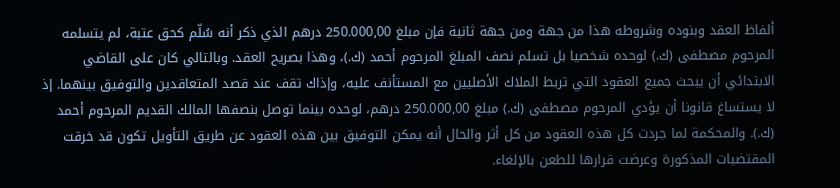ألفاظ العقد وبنوده وشروطه هذا من جهة ومن جهة ثانية فإن مبلغ 250.000,00 درهم الذي ذكر أنه سُلّم كحق عتبة، لم يتسلمه المرحوم مصطفى (ك.) لوحده شخصيا بل تسلم نصف المبلغ المرحوم أحمد (ك.)، وهذا بصريح العقد. وبالتالي كان على القاضي الابتدائي أن يبحث جميع العقود التي تربط الملاك الأصليين مع المستأنف عليه، وإذاك تقف عند قصد المتعاقدين والتوفيق بينهما. إذ لا يستساغ قانونا أن يؤدي المرحوم مصطفى (ك.) مبلغ 250.000,00 درهم، لوحده بينما توصل بنصفها المالك القديم المرحوم أحمد (ك.). والمحكمة لما جردت كل هذه العقود من كل أثر والحال أنه يمكن التوفيق بين هذه العقود عن طريق التأويل تكون قد خرقت المقتضيات المذكورة وعرضت قرارها للطعن بالإلغاء.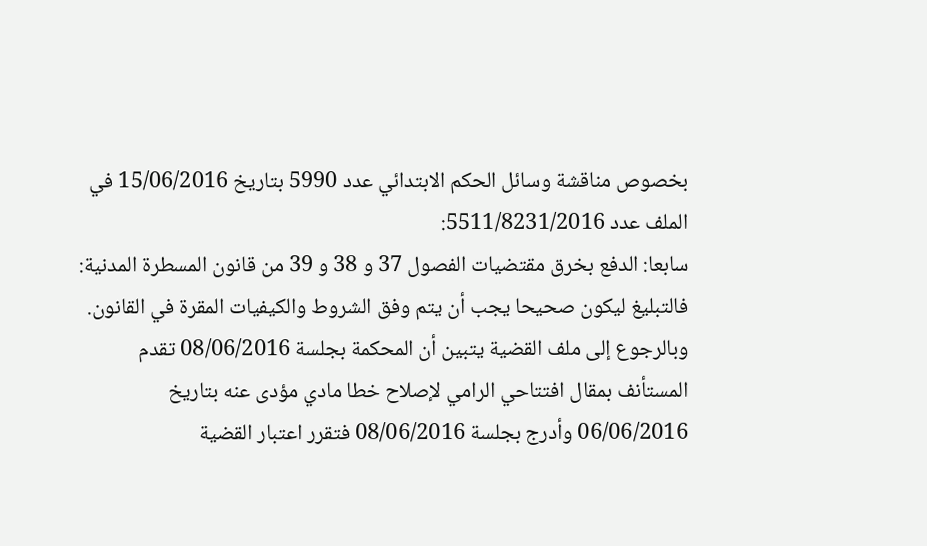بخصوص مناقشة وسائل الحكم الابتدائي عدد 5990 بتاريخ 15/06/2016 في الملف عدد 5511/8231/2016:
سابعا: الدفع بخرق مقتضيات الفصول 37 و 38 و 39 من قانون المسطرة المدنية:
فالتبليغ ليكون صحيحا يجب أن يتم وفق الشروط والكيفيات المقرة في القانون.
وبالرجوع إلى ملف القضية يتبين أن المحكمة بجلسة 08/06/2016 تقدم المستأنف بمقال افتتاحي الرامي لإصلاح خطا مادي مؤدى عنه بتاريخ 06/06/2016 وأدرج بجلسة 08/06/2016 فتقرر اعتبار القضية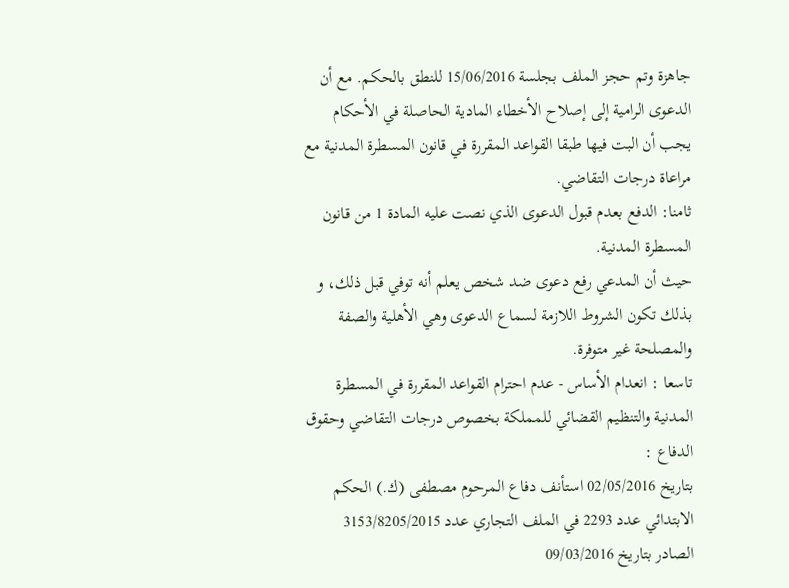جاهزة وتم حجز الملف بجلسة 15/06/2016 للنطق بالحكم. مع أن الدعوى الرامية إلى إصلاح الأخطاء المادية الحاصلة في الأحكام يجب أن البت فيها طبقا القواعد المقررة في قانون المسطرة المدنية مع مراعاة درجات التقاضي.
ثامنا: الدفع بعدم قبول الدعوى الذي نصت عليه المادة 1 من قانون المسطرة المدنية.
حيث أن المدعي رفع دعوى ضد شخص يعلم أنه توفي قبل ذلك، و بذلك تكون الشروط اللازمة لسماع الدعوى وهي الأهلية والصفة والمصلحة غير متوفرة.
تاسعا : انعدام الأساس - عدم احترام القواعد المقررة في المسطرة المدنية والتنظيم القضائي للمملكة بخصوص درجات التقاضي وحقوق الدفاع :
بتاريخ 02/05/2016 استأنف دفاع المرحوم مصطفى (ك.) الحكم الابتدائي عدد 2293 في الملف التجاري عدد 3153/8205/2015 الصادر بتاريخ 09/03/2016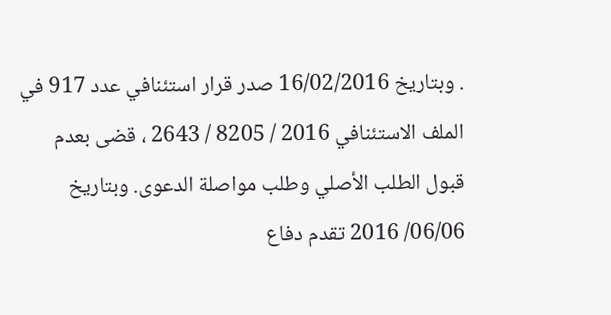. وبتاریخ 16/02/2016 صدر قرار استئنافي عدد 917 في الملف الاستئنافي 2016 / 8205 / 2643 ، قضى بعدم قبول الطلب الأصلي وطلب مواصلة الدعوى. وبتاريخ 06/06/ 2016 تقدم دفاع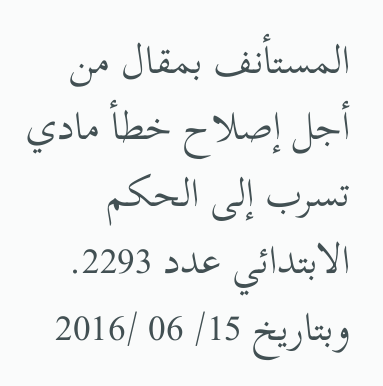المستأنف بمقال من أجل إصلاح خطأ مادي تسرب إلى الحكم الابتدائي عدد 2293. وبتاریخ 15/ 06 /2016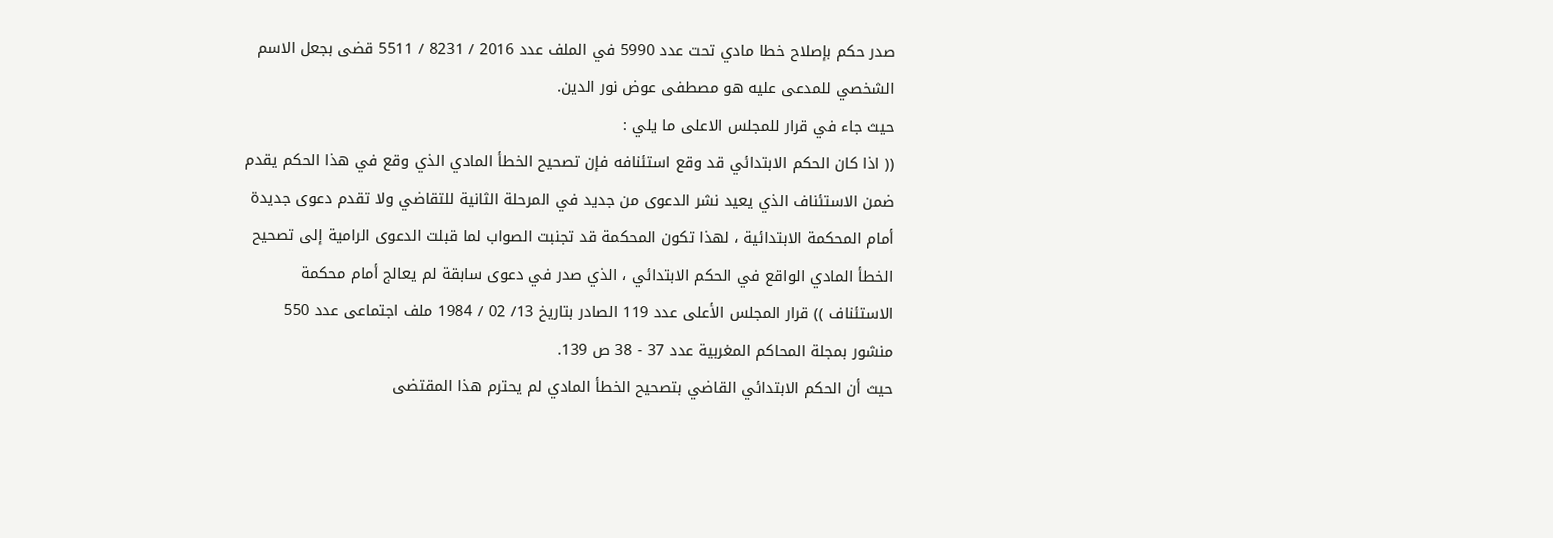صدر حكم بإصلاح خطا مادي تحت عدد 5990 في الملف عدد 2016 / 8231 / 5511 قضى بجعل الاسم الشخصي للمدعى عليه هو مصطفى عوض نور الدين.
حيث جاء في قرار للمجلس الاعلى ما يلي :
(( اذا كان الحكم الابتدائي قد وقع استئنافه فإن تصحيح الخطأ المادي الذي وقع في هذا الحكم يقدم ضمن الاستئناف الذي يعيد نشر الدعوى من جديد في المرحلة الثانية للتقاضي ولا تقدم دعوى جديدة أمام المحكمة الابتدائية ، لهذا تكون المحكمة قد تجنبت الصواب لما قبلت الدعوى الرامية إلى تصحيح الخطأ المادي الواقع في الحكم الابتدائي ، الذي صدر في دعوى سابقة لم يعالج أمام محكمة الاستئناف )) قرار المجلس الأعلى عدد 119 الصادر بتاريخ 13/ 02 / 1984 ملف اجتماعی عدد 550 منشور بمجلة المحاكم المغربية عدد 37 - 38 ص 139.
حيث أن الحكم الابتدائي القاضي بتصحيح الخطأ المادي لم يحترم هذا المقتضى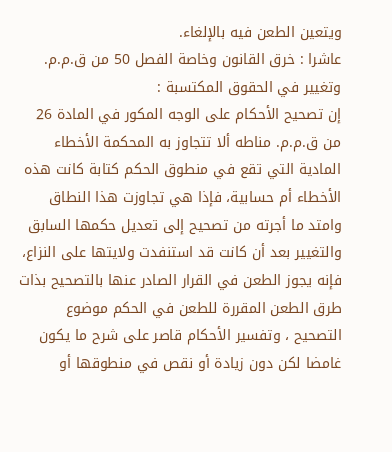ويتعين الطعن فيه بالإلغاء.
عاشرا : خرق القانون وخاصة الفصل 50 من ق.م.م. وتغيير في الحقوق المكتسبة :
إن تصحيح الأحكام على الوجه المكور في المادة 26 من ق.م.م. مناطه ألا تتجاوز به المحكمة الأخطاء المادية التي تقع في منطوق الحكم كتابة كانت هذه الأخطاء أم حسابية، فإذا هي تجاوزت هذا النطاق وامتد ما أجرته من تصحيح إلى تعديل حكمها السابق والتغيير بعد أن كانت قد استنفدت ولايتها على النزاع، فإنه يجوز الطعن في القرار الصادر عنها بالتصحيح بذات طرق الطعن المقررة للطعن في الحكم موضوع التصحيح ، وتفسير الأحكام قاصر على شرح ما يكون غامضا لكن دون زيادة أو نقص في منطوقها أو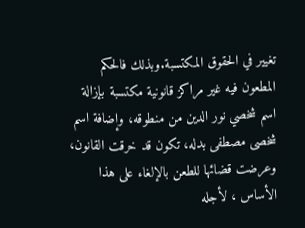تغيير في الحقوق المكتسبة.وبذلك فالحكم المطعون فيه غير مراكز قانونية مكتسبة بإزالة اسم شخصي نور الدين من منطوقه، وإضافة اسم شخصی مصطفى بدله، تكون قد خرقت القانون، وعرضت قضائها للطعن بالإلغاء على هذا الأساس ، لأجله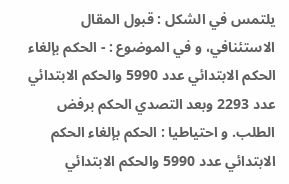يلتمس في الشكل : قبول المقال الاستئنافي، و في الموضوع : - الحكم بإلغاء الحكم الابتدائي عدد 5990 والحكم الابتدائي عدد 2293 وبعد التصدي الحكم برفض الطلب. و احتياطيا : الحكم بإلغاء الحكم الابتدائي عدد 5990 والحكم الابتدائي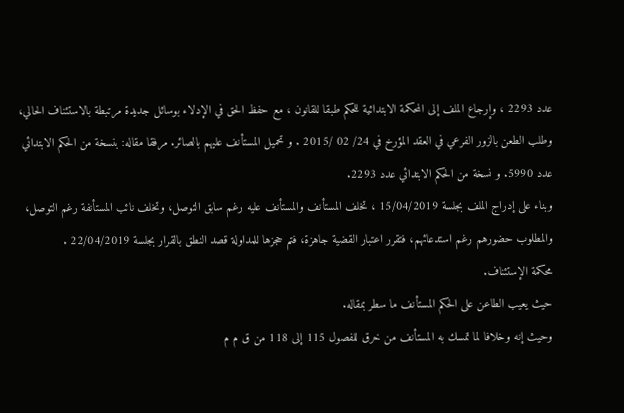عدد 2293 ، وإرجاع الملف إلى المحكمة الابتدائية للحكم طبقا للقانون ، مع حفظ الحق في الإدلاء بوسائل جديدة مرتبطة بالاستئناف الحالي، وطلب الطعن بالزور الفرعي في العقد المؤرخ في 24/ 02 /2015 . و تحميل المستأنف عليهم بالصائر. مرفقا مقاله: بنسخة من الحكم الابتدائي عدد 5990. و نسخة من الحكم الابتدائي عدد 2293.
وبناء على إدراج الملف بجلسة 15/04/2019 ، تخلف المستأنف والمستأنف عليه رغم سابق التوصل، وتخلف نائب المستأنفة رغم التوصل، والمطلوب حضورهم رغم استدعائهم، فتقرر اعتبار القضية جاهزة، فتم حجزها للمداولة قصد النطق بالقرار بجلسة 22/04/2019 .
محكمة الإستئناف.
حيث يعيب الطاعن على الحكم المستأنف ما سطر بمقاله.
وحيث إنه وخلافا لما تمسك به المستأنف من خرق للفصول 115 إلى 118 من ق م م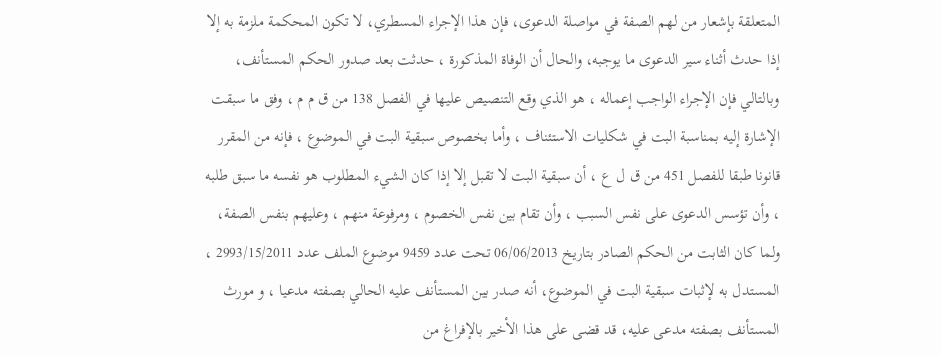المتعلقة بإشعار من لهم الصفة في مواصلة الدعوى، فإن هذا الإجراء المسطري، لا تكون المحكمة ملزمة به إلا إذا حدث أثناء سير الدعوى ما يوجبه، والحال أن الوفاة المذكورة ، حدثت بعد صدور الحكم المستأنف، وبالتالي فإن الإجراء الواجب إعماله ، هو الذي وقع التنصيص عليها في الفصل 138 من ق م م ، وفق ما سبقت الإشارة إليه بمناسبة البت في شكليات الاستئناف ، وأما بخصوص سبقية البت في الموضوع ، فإنه من المقرر قانونا طبقا للفصل 451 من ق ل ع ، أن سبقية البت لا تقبل إلا إذا كان الشيء المطلوب هو نفسه ما سبق طلبه ، وأن تؤسس الدعوى على نفس السبب ، وأن تقام بين نفس الخصوم ، ومرفوعة منهم ، وعليهم بنفس الصفة، ولما كان الثابت من الحكم الصادر بتاريخ 06/06/2013 تحت عدد 9459 موضوع الملف عدد 2993/15/2011 ، المستدل به لإثبات سبقية البت في الموضوع، أنه صدر بين المستأنف عليه الحالي بصفته مدعيا ، و مورث المستأنف بصفته مدعى عليه، قد قضى على هذا الأخير بالإفراغ من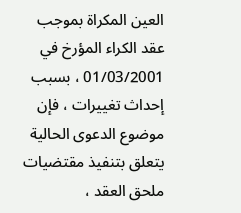العين المكراة بموجب عقد الكراء المؤرخ في 01/03/2001 ، بسبب إحداث تغييرات ، فإن موضوع الدعوى الحالية يتعلق بتنفيذ مقتضيات ملحق العقد ،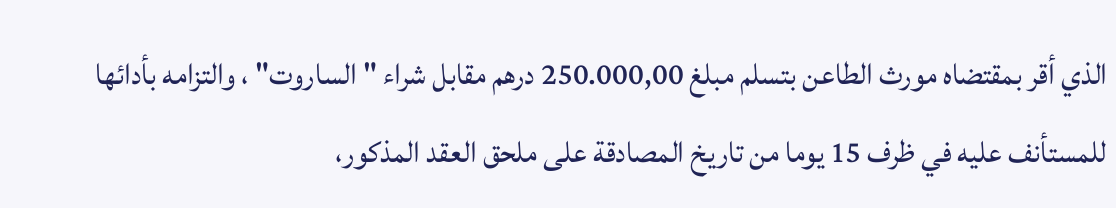الذي أقر بمقتضاه مورث الطاعن بتسلم مبلغ 250.000,00 درهم مقابل شراء " الساروت" ، والتزامه بأدائها للمستأنف عليه في ظرف 15 يوما من تاريخ المصادقة على ملحق العقد المذكور،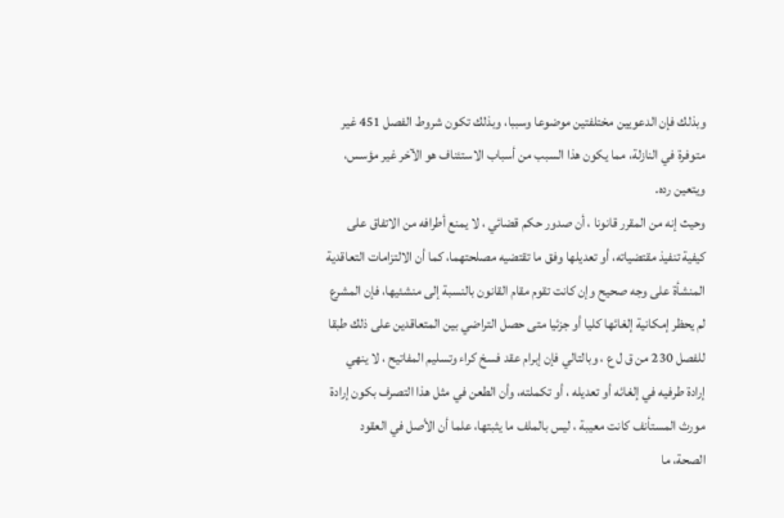وبذلك فإن الدعويين مختلفتين موضوعا وسببا، وبذلك تكون شروط الفصل 451 غير متوفرة في النازلة، مما يكون هذا السبب من أسباب الاستئناف هو الآخر غير مؤسس، ويتعين رده.
وحيث إنه من المقرر قانونا ، أن صدور حكم قضائي ، لا يمنع أطرافه من الاتفاق على كيفية تنفيذ مقتضياته، أو تعديلها وفق ما تقتضيه مصلحتهما، كما أن الالتزامات التعاقدية المنشأة على وجه صحيح وإن كانت تقوم مقام القانون بالنسبة إلى منشئيها، فإن المشرع لم يحظر إمكانية إلغائها كليا أو جزئيا متى حصل التراضي بين المتعاقدين على ذلك طبقا للفصل 230 من ق ل ع ، وبالتالي فإن إبرام عقد فسخ كراء وتسليم المفاتيح ، لا ينهي إرادة طرفيه في إلغائه أو تعديله ، أو تكملته، وأن الطعن في مثل هذا التصرف بكون إرادة مورث المستأنف كانت معيبة ، ليس بالملف ما يثبتها، علما أن الأصل في العقود الصحة، ما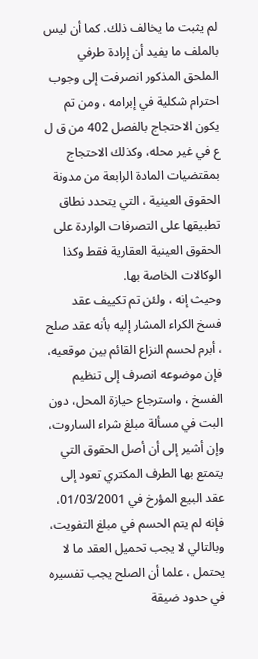لم يثبت ما يخالف ذلك. كما أن ليس بالملف ما يفيد أن إرادة طرفي الملحق المذكور انصرفت إلى وجوب احترام شكلية في إبرامه ، ومن تم يكون الاحتجاج بالفصل 402 من ق ل ع في غير محله، وكذلك الاحتجاج بمقتضيات المادة الرابعة من مدونة الحقوق العينية ، التي يتحدد نطاق تطبيقها على التصرفات الواردة على الحقوق العينية العقارية فقط وكذا الوكالات الخاصة بها.
وحيث إنه ، ولئن تم تكييف عقد فسخ الكراء المشار إليه بأنه عقد صلح ، أبرم لحسم النزاع القائم بين موقعيه، فإن موضوعه انصرف إلى تنظيم الفسخ ، واسترجاع حيازة المحل، دون البت في مسألة مبلغ شراء الساروت، وإن أشير إلى أن أصل الحقوق التي يتمتع بها الطرف المكتري تعود إلى عقد البيع المؤرخ في 01/03/2001، فإنه لم يتم الحسم في مبلغ التفويت، وبالتالي لا يجب تحميل العقد ما لا يحتمل ، علما أن الصلح يجب تفسيره في حدود ضيقة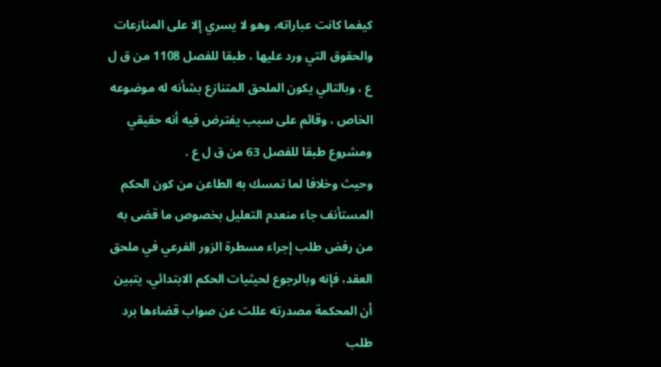كيفما كانت عباراته، وهو لا يسري إلا على المنازعات والحقوق التي ورد عليها ، طبقا للفصل 1108 من ق ل ع ، وبالتالي يكون الملحق المتنازع بشأنه له موضوعه الخاص ، وقائم على سبب يفترض فيه أنه حقيقي ومشروع طبقا للفصل 63 من ق ل ع .
وحيث وخلافا لما تمسك به الطاعن من كون الحكم المستأنف جاء منعدم التعليل بخصوص ما قضى به من رفض طلب إجراء مسطرة الزور الفرعي في ملحق العقد، فإنه وبالرجوع لحيثيات الحكم الابتدائي، يتبين أن المحكمة مصدرته عللت عن صواب قضاءها برد طلب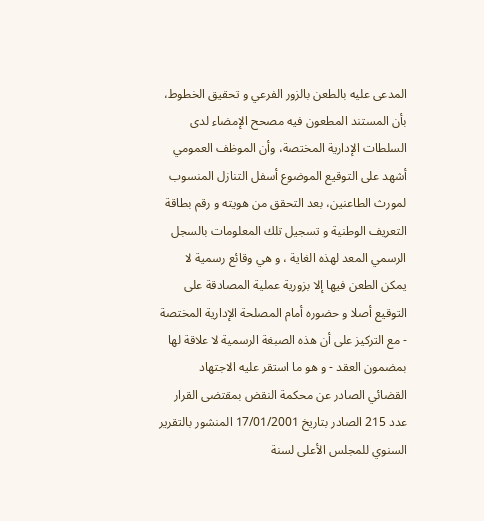المدعى عليه بالطعن بالزور الفرعي و تحقيق الخطوط، بأن المستند المطعون فيه مصحح الإمضاء لدى السلطات الإدارية المختصة، وأن الموظف العمومي أشهد على التوقيع الموضوع أسفل التنازل المنسوب لمورث الطاعنين، بعد التحقق من هويته و رقم بطاقة التعريف الوطنية و تسجيل تلك المعلومات بالسجل الرسمي المعد لهذه الغاية ، و هي وقائع رسمية لا يمكن الطعن فيها إلا بزورية عملية المصادقة على التوقيع أصلا و حضوره أمام المصلحة الإدارية المختصة - مع التركيز على أن هذه الصبغة الرسمية لا علاقة لها بمضمون العقد - و هو ما استقر عليه الاجتهاد القضائي الصادر عن محكمة النقض بمقتضى القرار عدد 215 الصادر بتاريخ 17/01/2001 المنشور بالتقرير السنوي للمجلس الأعلى لسنة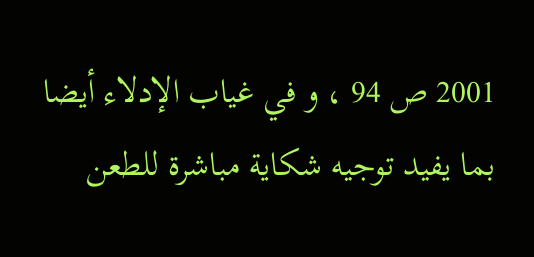2001 ص 94 ، و في غياب الإدلاء أيضا بما يفيد توجيه شكاية مباشرة للطعن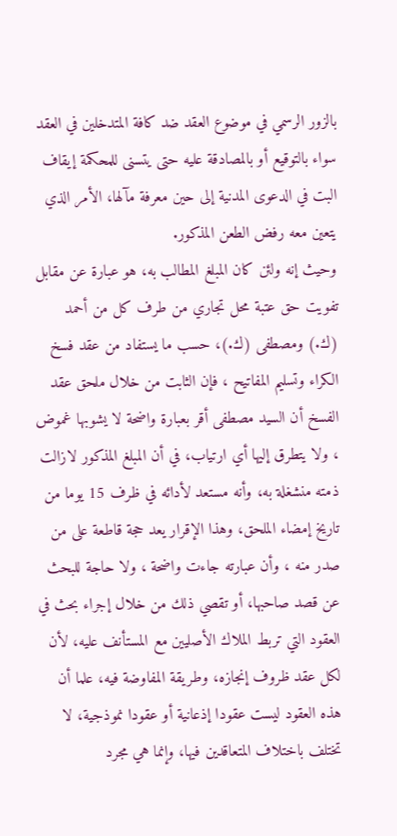بالزور الرسمي في موضوع العقد ضد كافة المتدخلين في العقد سواء بالتوقيع أو بالمصادقة عليه حتى يتسنى للمحكمة إيقاف البت في الدعوى المدنية إلى حين معرفة مآلها، الأمر الذي يتعين معه رفض الطعن المذكور.
وحيث إنه ولئن كان المبلغ المطالب به، هو عبارة عن مقابل تفويت حق عتبة محل تجاري من طرف كل من أحمد (ك.) ومصطفى (ك.)، حسب ما يستفاد من عقد فسخ الكراء وتسليم المفاتيح ، فإن الثابت من خلال ملحق عقد الفسخ أن السيد مصطفى أقر بعبارة واضحة لا يشوبها غموض ، ولا يتطرق إليها أي ارتياب، في أن المبلغ المذكور لازالت ذمته منشغلة به، وأنه مستعد لأدائه في ظرف 15 يوما من تاريخ إمضاء الملحق، وهذا الإقرار يعد حجة قاطعة على من صدر منه ، وأن عبارته جاءت واضحة ، ولا حاجة للبحث عن قصد صاحبها، أو تقصي ذلك من خلال إجراء بحث في العقود التي تربط الملاك الأصليين مع المستأنف عليه، لأن لكل عقد ظروف إنجازه، وطريقة المفاوضة فيه، علما أن هذه العقود ليست عقودا إذعانية أو عقودا نموذجية، لا تختلف باختلاف المتعاقدين فيها، وإنما هي مجرد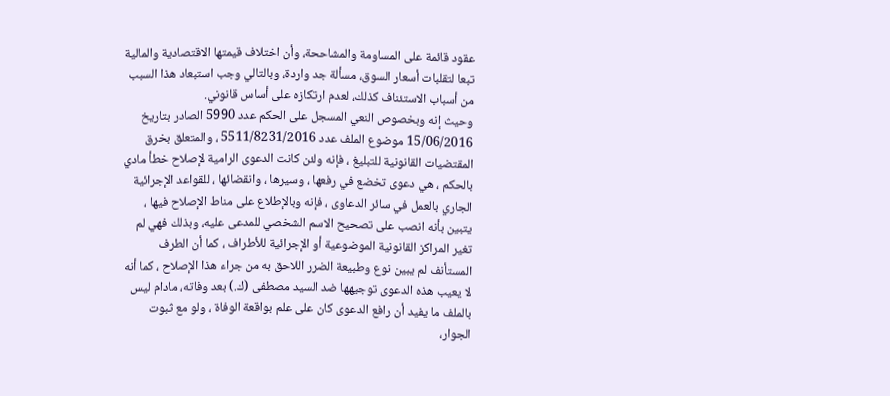عقود قائمة على المساومة والمشاححة، وأن اختلاف قيمتها الاقتصادية والمالية تبعا لتقلبات أسعار السوق، مسألة جد واردة، وبالتالي وجب استبعاد هذا السبب من أسباب الاستئناف كذلك، لعدم ارتكازه على أساس قانوني.
وحيث إنه وبخصوص النعي المسجل على الحكم عدد 5990 الصادر بتاريخ 15/06/2016 موضوع الملف عدد 5511/8231/2016 ، والمتعلق بخرق المقتضيات القانونية للتبليغ ، فإنه ولئن كانت الدعوى الرامية لإصلاح خطأ مادي بالحكم ، هي دعوى تخضع في رفعها ، وسيرها ، وانقضائها ، للقواعد الإجرائية الجاري بالعمل في سائر الدعاوى ، فإنه وبالإطلاع على مناط الإصلاح فيها ، يتبين بأنه انصب على تصحيح الاسم الشخصي للمدعى عليه، وبذلك فهي لم تغير المراكز القانونية الموضوعية أو الإجرائية للأطراف ، كما أن الطرف المستأنف لم يبين نوع وطبيعة الضرر اللاحق به من جراء هذا الإصلاح ، كما أنه لا يعيب هذه الدعوى توجيهها ضد السيد مصطفى (ك.) بعد وفاته، مادام ليس بالملف ما يفيد أن رافع الدعوى كان على علم بواقعة الوفاة ، ولو مع ثبوت الجوار،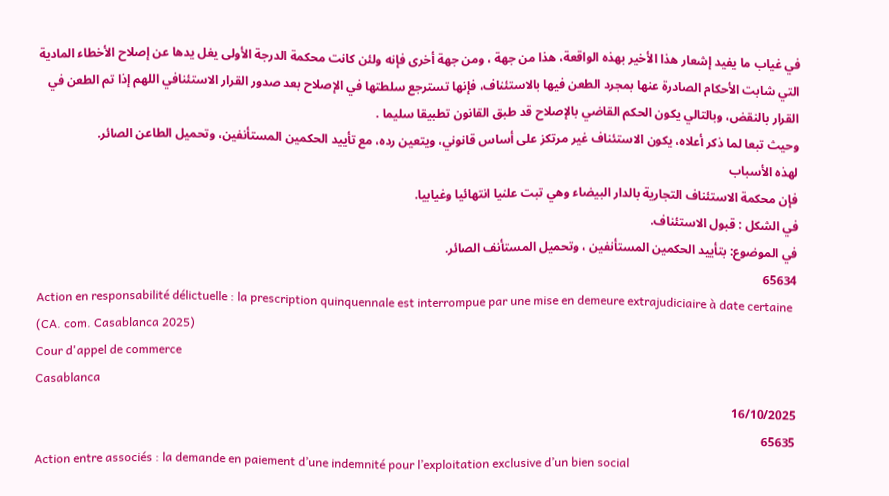في غياب ما يفيد إشعار هذا الأخير بهذه الواقعة، هذا من جهة ، ومن جهة أخرى فإنه ولئن كانت محكمة الدرجة الأولى يغل يدها عن إصلاح الأخطاء المادية التي شابت الأحكام الصادرة عنها بمجرد الطعن فيها بالاستئناف، فإنها تسترجع سلطتها في الإصلاح بعد صدور القرار الاستئنافي اللهم إذا تم الطعن في القرار بالنقض، وبالتالي يكون الحكم القاضي بالإصلاح قد طبق القانون تطبيقا سليما .
وحيث تبعا لما ذكر أعلاه، يكون الاستئناف غير مرتكز على أساس قانوني، ويتعين رده، مع تأييد الحكمين المستأنفين، وتحميل الطاعن الصائر.
لهذه الأسباب
فإن محكمة الاستئناف التجارية بالدار البيضاء وهي تبت علنيا انتهائيا وغيابيا.
في الشكل : قبول الاستئناف.
في الموضوع: بتأييد الحكمين المستأنفين ، وتحميل المستأنف الصائر.
65634
Action en responsabilité délictuelle : la prescription quinquennale est interrompue par une mise en demeure extrajudiciaire à date certaine (CA. com. Casablanca 2025)
Cour d'appel de commerce
Casablanca
16/10/2025
65635
Action entre associés : la demande en paiement d’une indemnité pour l’exploitation exclusive d’un bien social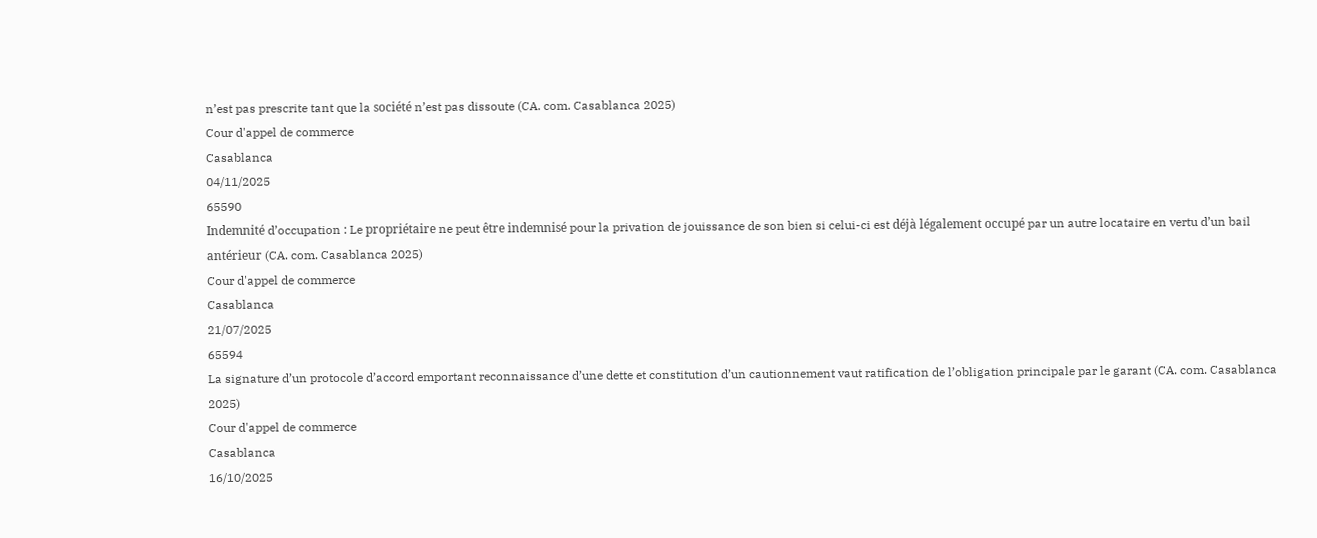n’est pas prescrite tant que la société n’est pas dissoute (CA. com. Casablanca 2025)
Cour d'appel de commerce
Casablanca
04/11/2025
65590
Indemnité d’occupation : Le propriétaire ne peut être indemnisé pour la privation de jouissance de son bien si celui-ci est déjà légalement occupé par un autre locataire en vertu d’un bail antérieur (CA. com. Casablanca 2025)
Cour d'appel de commerce
Casablanca
21/07/2025
65594
La signature d’un protocole d’accord emportant reconnaissance d’une dette et constitution d’un cautionnement vaut ratification de l’obligation principale par le garant (CA. com. Casablanca 2025)
Cour d'appel de commerce
Casablanca
16/10/2025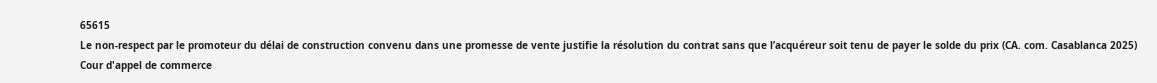65615
Le non-respect par le promoteur du délai de construction convenu dans une promesse de vente justifie la résolution du contrat sans que l’acquéreur soit tenu de payer le solde du prix (CA. com. Casablanca 2025)
Cour d'appel de commerce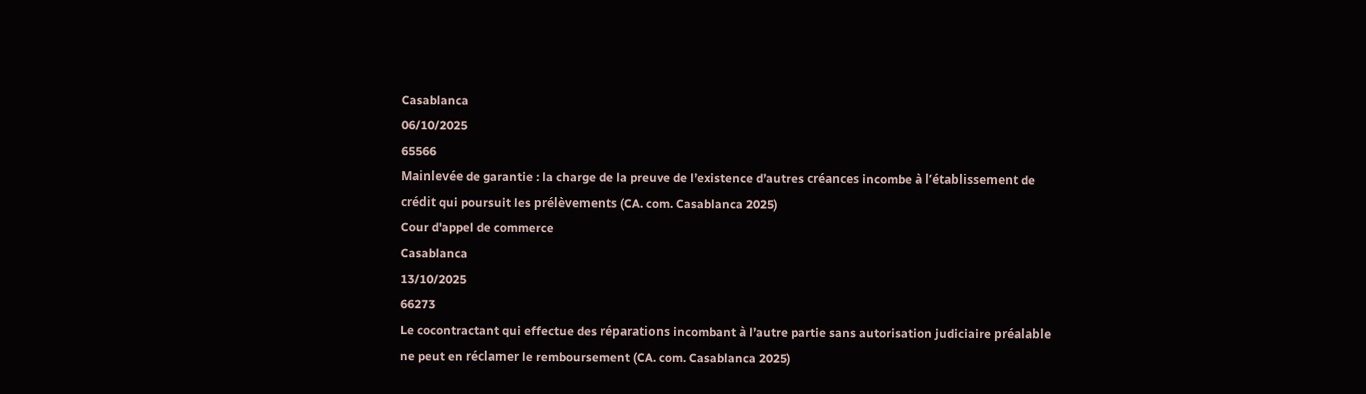Casablanca
06/10/2025
65566
Mainlevée de garantie : la charge de la preuve de l’existence d’autres créances incombe à l’établissement de crédit qui poursuit les prélèvements (CA. com. Casablanca 2025)
Cour d'appel de commerce
Casablanca
13/10/2025
66273
Le cocontractant qui effectue des réparations incombant à l’autre partie sans autorisation judiciaire préalable ne peut en réclamer le remboursement (CA. com. Casablanca 2025)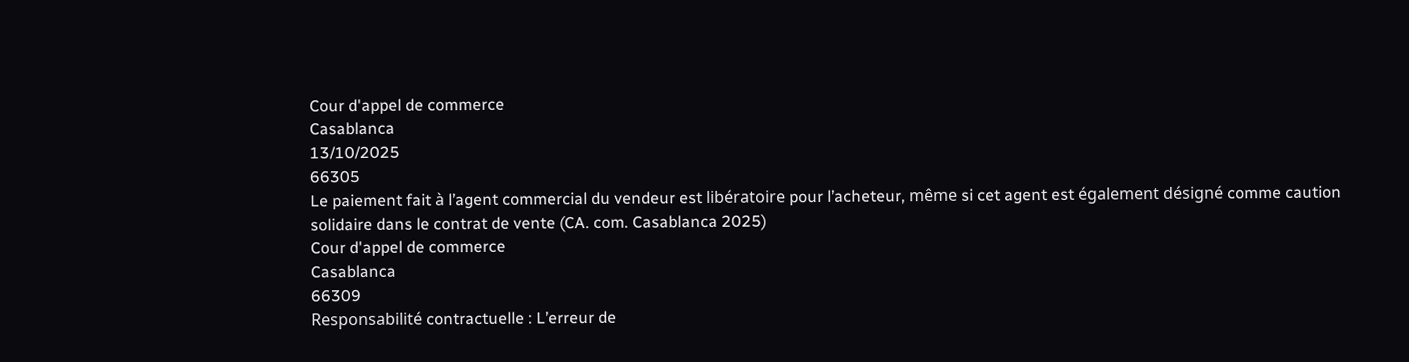Cour d'appel de commerce
Casablanca
13/10/2025
66305
Le paiement fait à l’agent commercial du vendeur est libératoire pour l’acheteur, même si cet agent est également désigné comme caution solidaire dans le contrat de vente (CA. com. Casablanca 2025)
Cour d'appel de commerce
Casablanca
66309
Responsabilité contractuelle : L’erreur de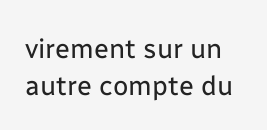virement sur un autre compte du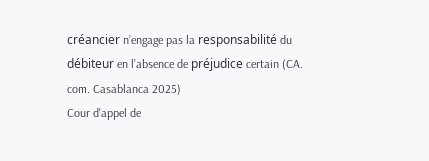créancier n’engage pas la responsabilité du débiteur en l’absence de préjudice certain (CA. com. Casablanca 2025)
Cour d'appel de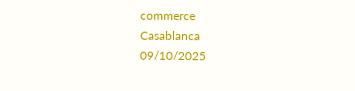commerce
Casablanca
09/10/2025